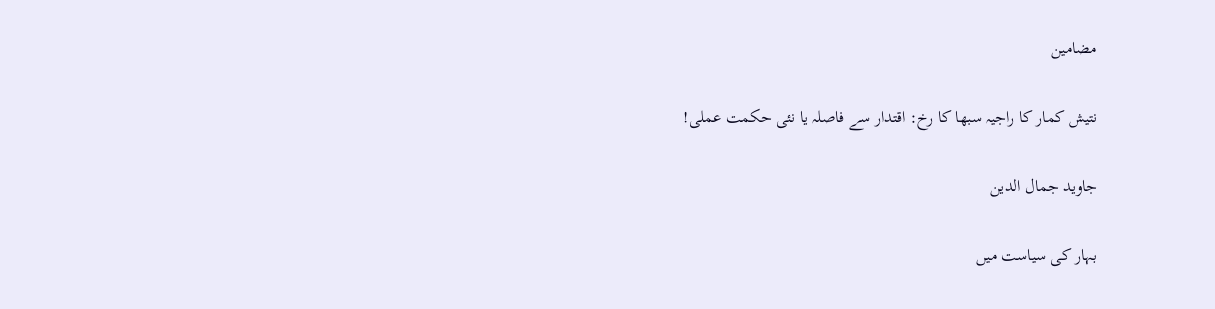مضامین

نتیش کمار کا راجیہ سبھا کا رخ: اقتدار سے فاصلہ یا نئی حکمت عملی!

جاوید جمال الدین

بہار کی سیاست میں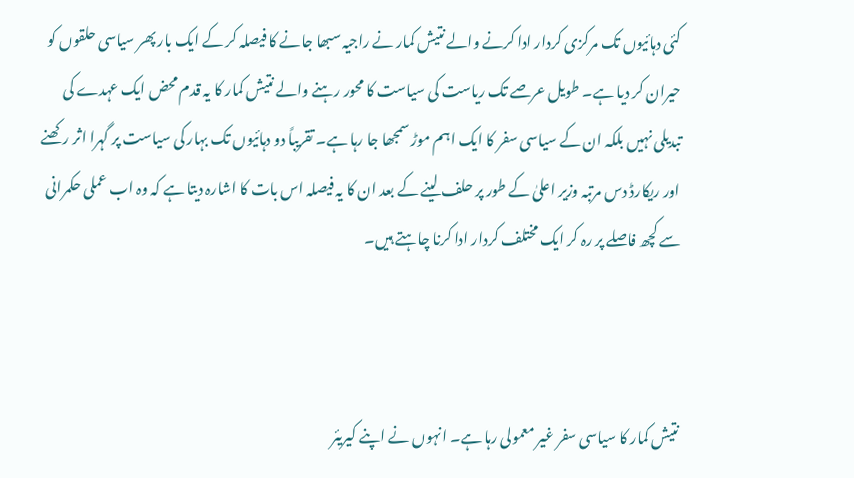کئی دہائیوں تک مرکزی کردار ادا کرنے والے نتیش کمار نے راجیہ سبھا جانے کا فیصلہ کر کے ایک بار پھر سیاسی حلقوں کو حیران کر دیا ہے۔ طویل عرصے تک ریاست کی سیاست کا محور رہنے والے نتیش کمار کا یہ قدم محض ایک عہدے کی تبدیلی نہیں بلکہ ان کے سیاسی سفر کا ایک اہم موڑ سمجھا جا رہا ہے۔ تقریباً دو دہائیوں تک بہار کی سیاست پر گہرا اثر رکھنے اور ریکارڈ دس مرتبہ وزیر اعلیٰ کے طور پر حلف لینے کے بعد ان کا یہ فیصلہ اس بات کا اشارہ دیتا ہے کہ وہ اب عملی حکمرانی سے کچھ فاصلے پر رہ کر ایک مختلف کردار ادا کرنا چاہتے ہیں۔



نتیش کمار کا سیاسی سفر غیر معمولی رہا ہے۔ انہوں نے اپنے کیریئر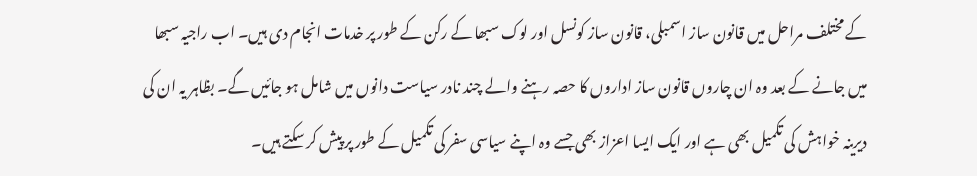کے مختلف مراحل میں قانون ساز اسمبلی، قانون ساز کونسل اور لوک سبھا کے رکن کے طور پر خدمات انجام دی ہیں۔ اب راجیہ سبھا میں جانے کے بعد وہ ان چاروں قانون ساز اداروں کا حصہ رہنے والے چند نادر سیاست دانوں میں شامل ہو جائیں گے۔ بظاہر یہ ان کی دیرینہ خواہش کی تکمیل بھی ہے اور ایک ایسا اعزاز بھی جسے وہ اپنے سیاسی سفر کی تکمیل کے طور پر پیش کر سکتے ہیں۔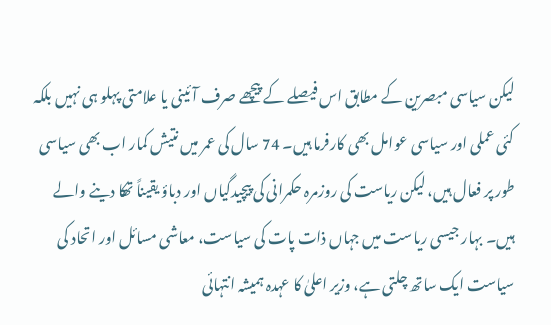لیکن سیاسی مبصرین کے مطابق اس فیصلے کے پیچھے صرف آئینی یا علامتی پہلو ہی نہیں بلکہ کئی عملی اور سیاسی عوامل بھی کارفرما ہیں۔ 74 سال کی عمر میں نتیش کمار اب بھی سیاسی طور پر فعال ہیں، لیکن ریاست کی روزمرہ حکمرانی کی پیچیدگیاں اور دباؤ یقیناً تھکا دینے والے ہیں۔ بہار جیسی ریاست میں جہاں ذات پات کی سیاست، معاشی مسائل اور اتحاد کی سیاست ایک ساتھ چلتی ہے، وزیر اعلیٰ کا عہدہ ہمیشہ انتہائی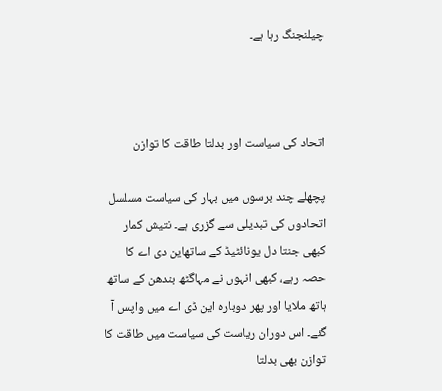چیلنجنگ رہا ہے۔



اتحاد کی سیاست اور بدلتا طاقت کا توازن

پچھلے چند برسوں میں بہار کی سیاست مسلسل اتحادوں کی تبدیلی سے گزری ہے۔ نتیش کمار کبھی جنتا دل یونائٹیڈ کے ساتھاین دی اے کا حصہ رہے، کبھی انہوں نے مہاگٹھ بندھن کے ساتھ ہاتھ ملایا اور پھر دوبارہ این ڈی اے میں واپس آ گئے۔ اس دوران ریاست کی سیاست میں طاقت کا توازن بھی بدلتا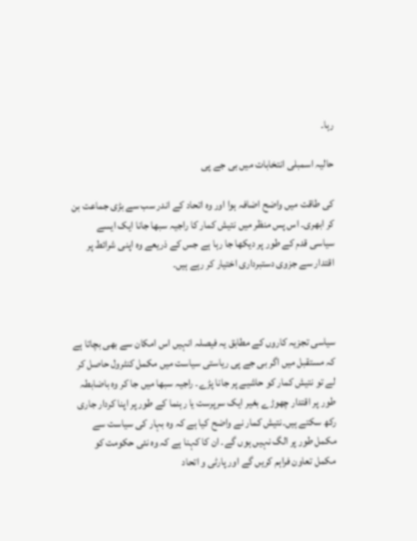رہا۔

حالیہ اسمبلی انتخابات میں بی جے پی

کی طاقت میں واضح اضافہ ہوا اور وہ اتحاد کے اندر سب سے بڑی جماعت بن کر ابھری۔ اس پس منظر میں نتیش کمار کا راجیہ سبھا جانا ایک ایسے سیاسی قدم کے طور پر دیکھا جا رہا ہے جس کے ذریعے وہ اپنی شرائط پر اقتدار سے جزوی دستبرداری اختیار کر رہے ہیں۔



سیاسی تجزیہ کاروں کے مطابق یہ فیصلہ انہیں اس امکان سے بھی بچاتا ہے کہ مستقبل میں اگر بی جے پی ریاستی سیاست میں مکمل کنٹرول حاصل کر لے تو نتیش کمار کو حاشیے پر جانا پڑے۔ راجیہ سبھا میں جا کر وہ باضابطہ طور پر اقتدار چھوڑے بغیر ایک سرپرست یا رہنما کے طور پر اپنا کردار جاری رکھ سکتے ہیں۔نتیش کمار نے واضح کیا ہے کہ وہ بہار کی سیاست سے مکمل طور پر الگ نہیں ہوں گے۔ ان کا کہنا ہے کہ وہ نئی حکومت کو مکمل تعاون فراہم کریں گے اور پارٹی و اتحاد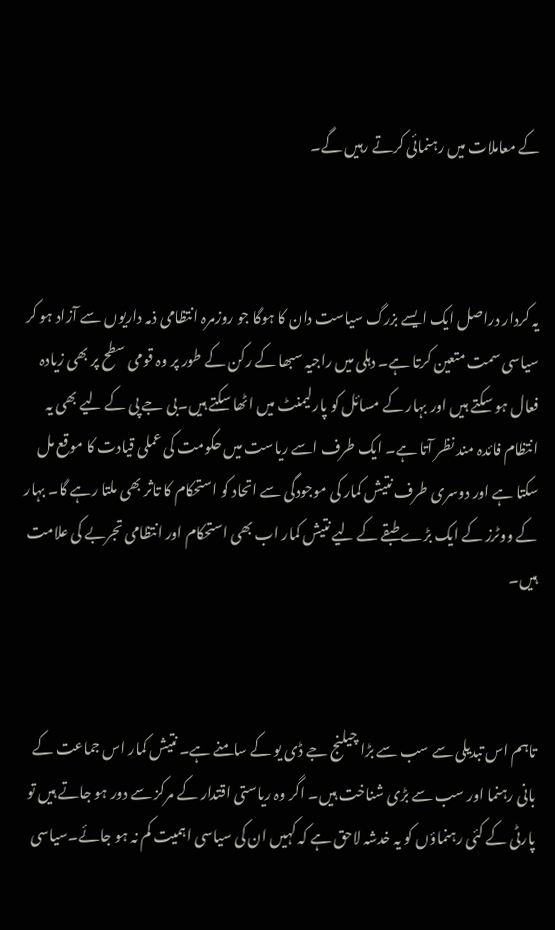کے معاملات میں رہنمائی کرتے رہیں گے۔



یہ کردار دراصل ایک ایسے بزرگ سیاست دان کا ہوگا جو روزمرہ انتظامی ذمہ داریوں سے آزاد ہو کر سیاسی سمت متعین کرتا ہے۔ دہلی میں راجیہ سبھا کے رکن کے طور پر وہ قومی سطح پر بھی زیادہ فعال ہو سکتے ہیں اور بہار کے مسائل کو پارلیمنٹ میں اٹھا سکتے ہیں۔بی جے پی کے لیے بھی یہ انتظام فائدہ مند نظر آتا ہے۔ ایک طرف اسے ریاست میں حکومت کی عملی قیادت کا موقع مل سکتا ہے اور دوسری طرف نتیش کمار کی موجودگی سے اتحاد کو استحکام کا تاثر بھی ملتا رہے گا۔ بہار کے ووٹرز کے ایک بڑے طبقے کے لیے نتیش کمار اب بھی استحکام اور انتظامی تجربے کی علامت ہیں۔



تاہم اس تبدیلی سے سب سے بڑا چیلنج جے ڈی یو کے سامنے ہے۔ نتیش کمار اس جماعت کے بانی رہنما اور سب سے بڑی شناخت ہیں۔ اگر وہ ریاستی اقتدار کے مرکز سے دور ہو جاتے ہیں تو پارٹی کے کئی رہنماؤں کو یہ خدشہ لاحق ہے کہ کہیں ان کی سیاسی اہمیت کم نہ ہو جائے۔سیاسی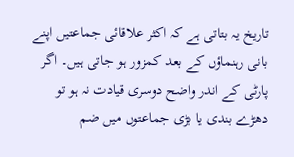تاریخ یہ بتاتی ہے کہ اکثر علاقائی جماعتیں اپنے بانی رہنماؤں کے بعد کمزور ہو جاتی ہیں۔ اگر پارٹی کے اندر واضح دوسری قیادت نہ ہو تو دھڑے بندی یا بڑی جماعتوں میں ضم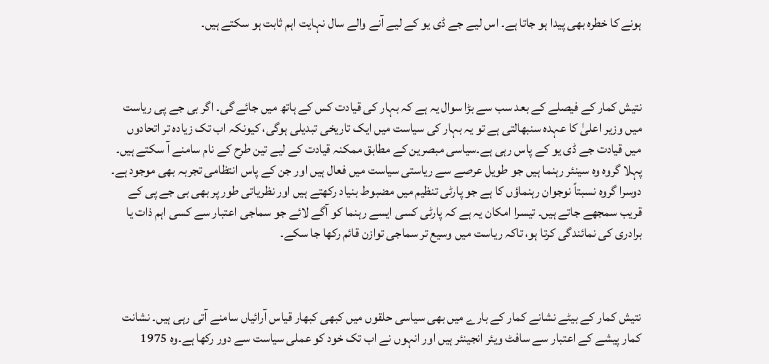ہونے کا خطرہ بھی پیدا ہو جاتا ہے۔ اس لیے جے ڈی یو کے لیے آنے والے سال نہایت اہم ثابت ہو سکتے ہیں۔



نتیش کمار کے فیصلے کے بعد سب سے بڑا سوال یہ ہے کہ بہار کی قیادت کس کے ہاتھ میں جائے گی۔ اگر بی جے پی ریاست میں وزیر اعلیٰ کا عہدہ سنبھالتی ہے تو یہ بہار کی سیاست میں ایک تاریخی تبدیلی ہوگی، کیونکہ اب تک زیادہ تر اتحادوں میں قیادت جے ڈی یو کے پاس رہی ہے۔سیاسی مبصرین کے مطابق ممکنہ قیادت کے لیے تین طرح کے نام سامنے آ سکتے ہیں۔ پہلا گروہ وہ سینئر رہنما ہیں جو طویل عرصے سے ریاستی سیاست میں فعال ہیں اور جن کے پاس انتظامی تجربہ بھی موجود ہے۔ دوسرا گروہ نسبتاً نوجوان رہنماؤں کا ہے جو پارٹی تنظیم میں مضبوط بنیاد رکھتے ہیں اور نظریاتی طور پر بھی بی جے پی کے قریب سمجھے جاتے ہیں۔ تیسرا امکان یہ ہے کہ پارٹی کسی ایسے رہنما کو آگے لائے جو سماجی اعتبار سے کسی اہم ذات یا برادری کی نمائندگی کرتا ہو، تاکہ ریاست میں وسیع تر سماجی توازن قائم رکھا جا سکے۔



نتیش کمار کے بیٹے نشانے کمار کے بارے میں بھی سیاسی حلقوں میں کبھی کبھار قیاس آرائیاں سامنے آتی رہی ہیں۔ نشانت کمار پیشے کے اعتبار سے سافٹ ویئر انجینئر ہیں اور انہوں نے اب تک خود کو عملی سیاست سے دور رکھا ہے۔وہ 1975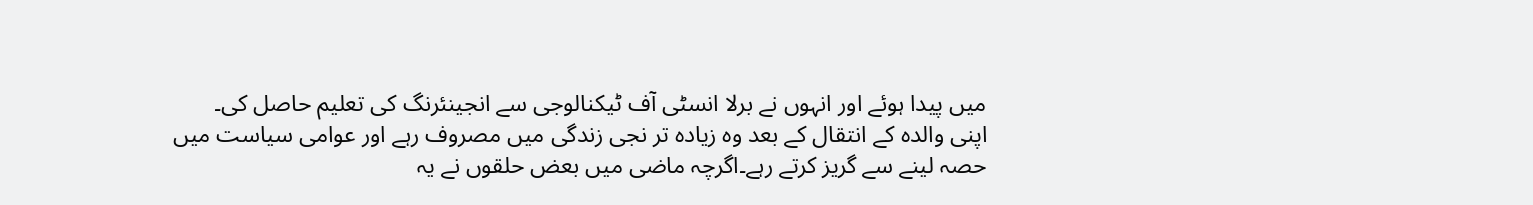میں پیدا ہوئے اور انہوں نے برلا انسٹی آف ٹیکنالوجی سے انجینئرنگ کی تعلیم حاصل کی۔ اپنی والدہ کے انتقال کے بعد وہ زیادہ تر نجی زندگی میں مصروف رہے اور عوامی سیاست میں حصہ لینے سے گریز کرتے رہے۔اگرچہ ماضی میں بعض حلقوں نے یہ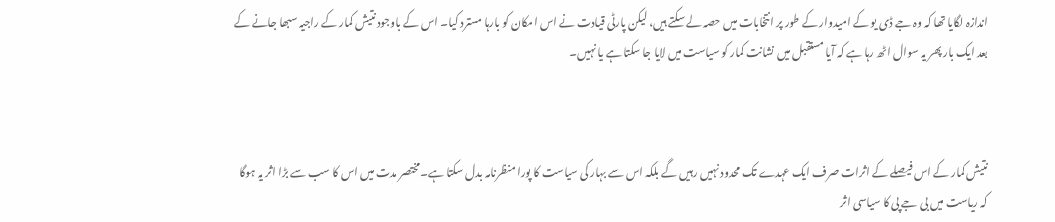اندازہ لگایا تھا کہ وہ جے ڈی یو کے امیدوار کے طور پر انتخابات میں حصہ لے سکتے ہیں، لیکن پارٹی قیادت نے اس امکان کو بارہا مسترد کیا۔ اس کے باوجود نتیش کمار کے راجیہ سبھا جانے کے بعد ایک بار پھر یہ سوال اٹھ رہا ہے کہ آیا مستقبل میں نشانت کمار کو سیاست میں لایا جا سکتا ہے یا نہیں۔



نتیش کمار کے اس فیصلے کے اثرات صرف ایک عہدے تک محدود نہیں رہیں گے بلکہ اس سے بہار کی سیاست کا پورا منظرنامہ بدل سکتا ہے۔مختصر مدت میں اس کا سب سے بڑا اثر یہ ہوگا کہ ریاست میں بی جے پی کا سیاسی اثر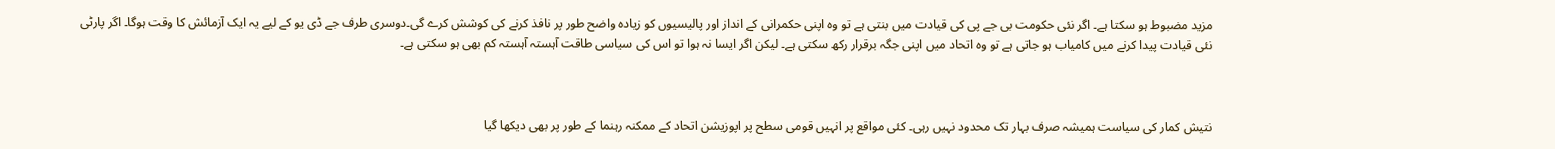مزید مضبوط ہو سکتا ہے۔ اگر نئی حکومت بی جے پی کی قیادت میں بنتی ہے تو وہ اپنی حکمرانی کے انداز اور پالیسیوں کو زیادہ واضح طور پر نافذ کرنے کی کوشش کرے گی۔دوسری طرف جے ڈی یو کے لیے یہ ایک آزمائش کا وقت ہوگا۔ اگر پارٹی نئی قیادت پیدا کرنے میں کامیاب ہو جاتی ہے تو وہ اتحاد میں اپنی جگہ برقرار رکھ سکتی ہے۔ لیکن اگر ایسا نہ ہوا تو اس کی سیاسی طاقت آہستہ آہستہ کم بھی ہو سکتی ہے۔



نتیش کمار کی سیاست ہمیشہ صرف بہار تک محدود نہیں رہی۔ کئی مواقع پر انہیں قومی سطح پر اپوزیشن اتحاد کے ممکنہ رہنما کے طور پر بھی دیکھا گیا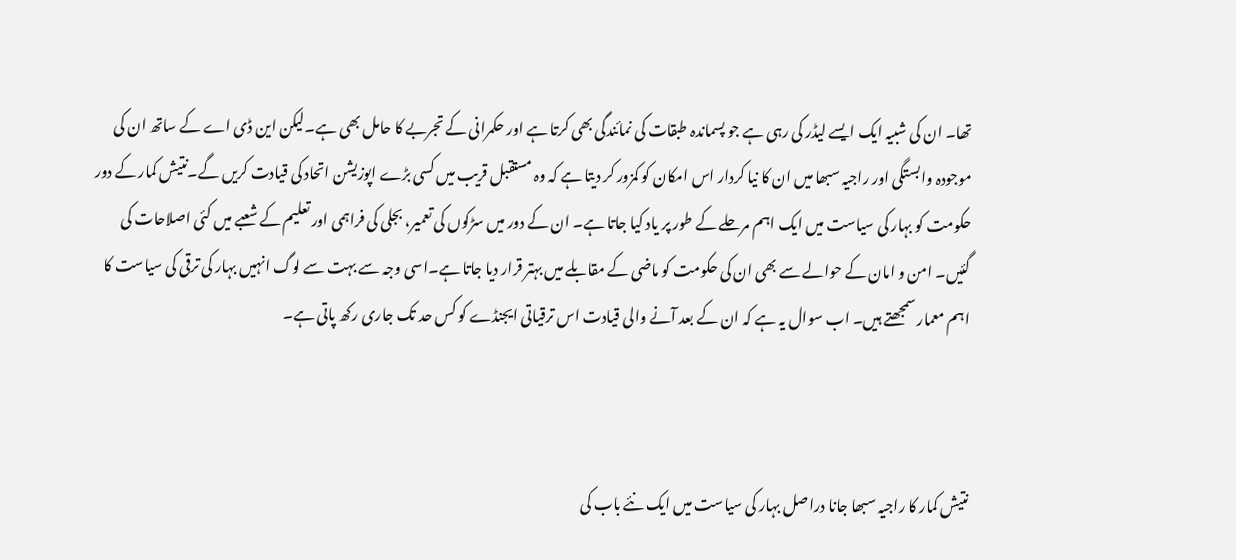تھا۔ ان کی شبیہ ایک ایسے لیڈر کی رہی ہے جو پسماندہ طبقات کی نمائندگی بھی کرتا ہے اور حکمرانی کے تجربے کا حامل بھی ہے۔لیکن این ڈی اے کے ساتھ ان کی موجودہ وابستگی اور راجیہ سبھا میں ان کا نیا کردار اس امکان کو کمزور کر دیتا ہے کہ وہ مستقبل قریب میں کسی بڑے اپوزیشن اتحاد کی قیادت کریں گے۔نتیش کمار کے دور حکومت کو بہار کی سیاست میں ایک اہم مرحلے کے طور پر یاد کیا جاتا ہے۔ ان کے دور میں سڑکوں کی تعمیر، بجلی کی فراہمی اور تعلیم کے شعبے میں کئی اصلاحات کی گئیں۔ امن و امان کے حوالے سے بھی ان کی حکومت کو ماضی کے مقابلے میں بہتر قرار دیا جاتا ہے۔اسی وجہ سے بہت سے لوگ انہیں بہار کی ترقی کی سیاست کا اہم معمار سمجھتے ہیں۔ اب سوال یہ ہے کہ ان کے بعد آنے والی قیادت اس ترقیاتی ایجنڈے کو کس حد تک جاری رکھ پاتی ہے۔



نتیش کمار کا راجیہ سبھا جانا دراصل بہار کی سیاست میں ایک نئے باب کی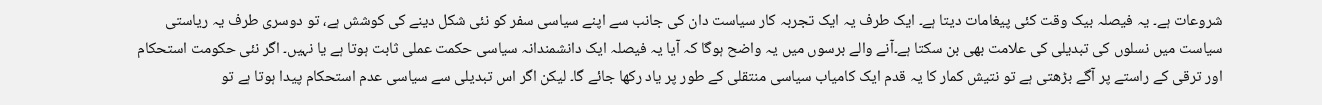شروعات ہے۔ یہ فیصلہ بیک وقت کئی پیغامات دیتا ہے۔ ایک طرف یہ ایک تجربہ کار سیاست دان کی جانب سے اپنے سیاسی سفر کو نئی شکل دینے کی کوشش ہے، تو دوسری طرف یہ ریاستی سیاست میں نسلوں کی تبدیلی کی علامت بھی بن سکتا ہے۔آنے والے برسوں میں یہ واضح ہوگا کہ آیا یہ فیصلہ ایک دانشمندانہ سیاسی حکمت عملی ثابت ہوتا ہے یا نہیں۔ اگر نئی حکومت استحکام اور ترقی کے راستے پر آگے بڑھتی ہے تو نتیش کمار کا یہ قدم ایک کامیاب سیاسی منتقلی کے طور پر یاد رکھا جائے گا۔ لیکن اگر اس تبدیلی سے سیاسی عدم استحکام پیدا ہوتا ہے تو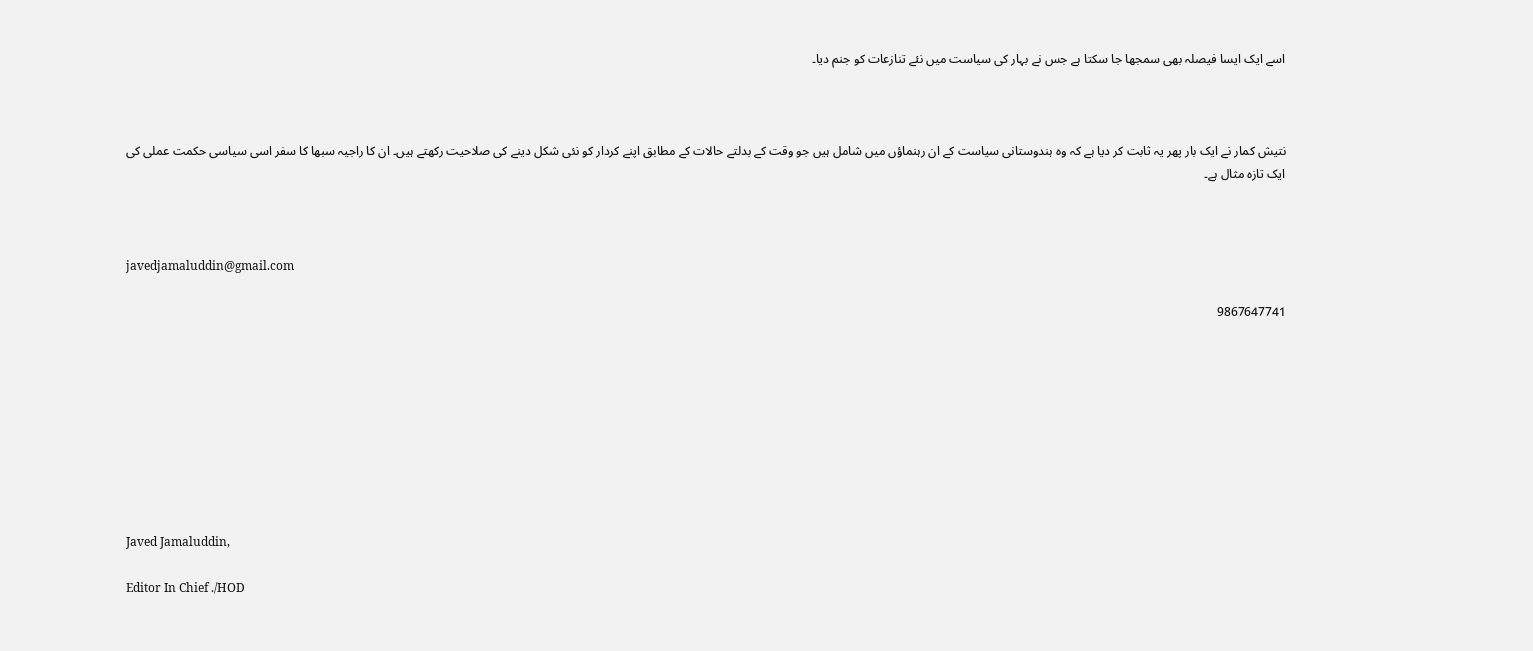اسے ایک ایسا فیصلہ بھی سمجھا جا سکتا ہے جس نے بہار کی سیاست میں نئے تنازعات کو جنم دیا۔



نتیش کمار نے ایک بار پھر یہ ثابت کر دیا ہے کہ وہ ہندوستانی سیاست کے ان رہنماؤں میں شامل ہیں جو وقت کے بدلتے حالات کے مطابق اپنے کردار کو نئی شکل دینے کی صلاحیت رکھتے ہیں۔ ان کا راجیہ سبھا کا سفر اسی سیاسی حکمت عملی کی ایک تازہ مثال ہے۔



javedjamaluddin@gmail.com

9867647741









Javed Jamaluddin,

Editor In Chief ./HOD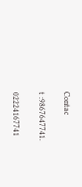Contac

t :9867647741.

02224167741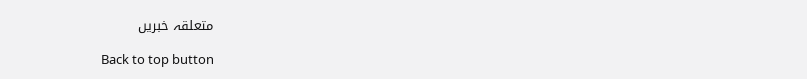متعلقہ خبریں

Back to top button